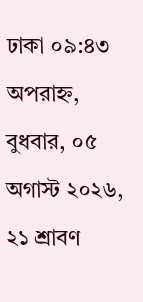ঢাকা ০৯:৪৩ অপরাহ্ন, বুধবার, ০৫ অগাস্ট ২০২৬, ২১ শ্রাবণ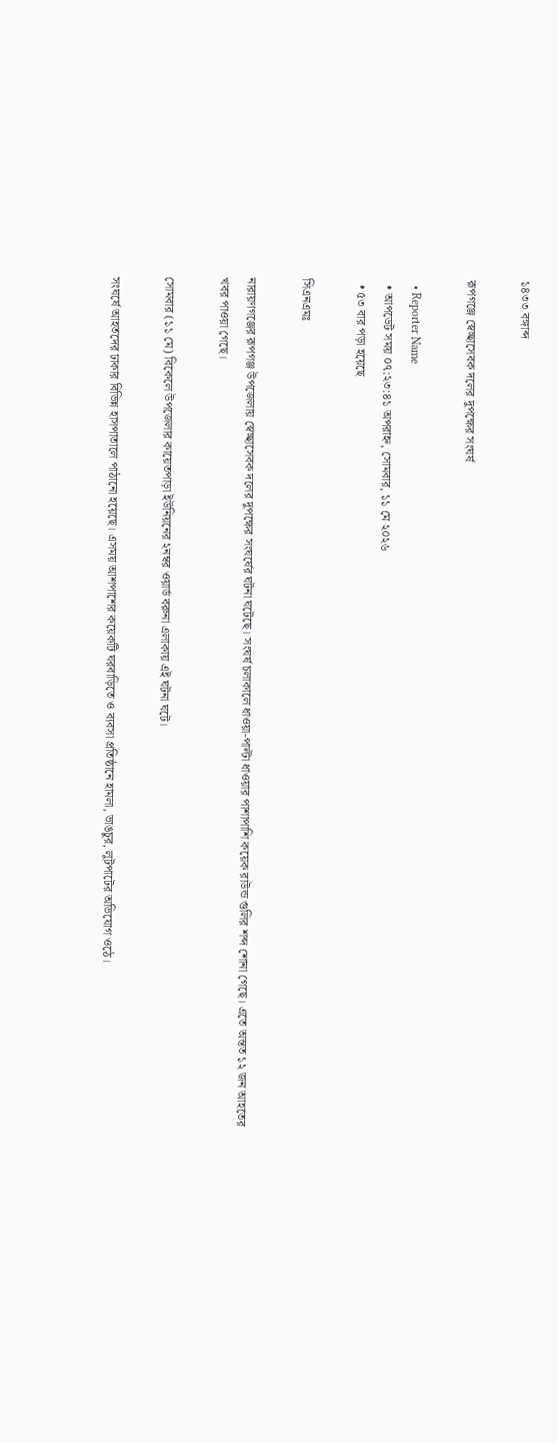১৪৩৩ বঙ্গাব্দ

রূপগঞ্জে স্বেচ্ছাসেবক দলের দুপক্ষের সংঘর্ষ

  • Reporter Name
  • আপডেট সময় ০৭:২৩:৪১ অপরাহ্ন, সোমবার, ১১ মে ২০২৬
  • ৫৩ বার পড়া হয়েছে

সিএনএমঃ

নারায়ণগঞ্জের রূপগঞ্জ উপজেলায় স্বেচ্ছাসেবক দলের দুপক্ষের সংঘর্ষের ঘটনা ঘটেছে। সংঘর্ষ চলাকালে ধাওয়া-পাল্টা ধাওয়ার পাশাপাশি কয়েক রাউন্ড গুলির শব্দ শোনা গেছে। এতে অন্তত ১২ জন আহতের খবর পাওয়া গেছে।

সোমবার (১১ মে) বিকেলে উপজেলার কায়েতপাড়া ইউনিয়নের ২নম্বর ওয়ার্ড বরুনা এলাকায় এই ঘটনা ঘটে।

সংঘর্ষে আহতদের ঢাকার বিভিন্ন হাসপাতালে পাঠানো হয়েছে। এসময় আশপাশের কয়েকটি ঘরবাড়িতে ও ব্যবসা প্রতিষ্ঠানে হামলা, ভাঙচুর, লুটপাটের অভিযোগ ওঠে।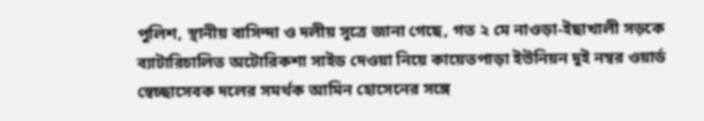পুলিশ, স্থানীয় বাসিন্দা ও দলীয় সূত্রে জানা গেছে, গত ২ মে নাওড়া-ইছাখালী সড়কে ব্যাটারিচালিত অটোরিকশা সাইড দেওয়া নিয়ে কায়েতপাড়া ইউনিয়ন দুই নম্বর ওয়ার্ড স্বেচ্ছাসেবক দলের সমর্থক আমিন হোসেনের সঙ্গে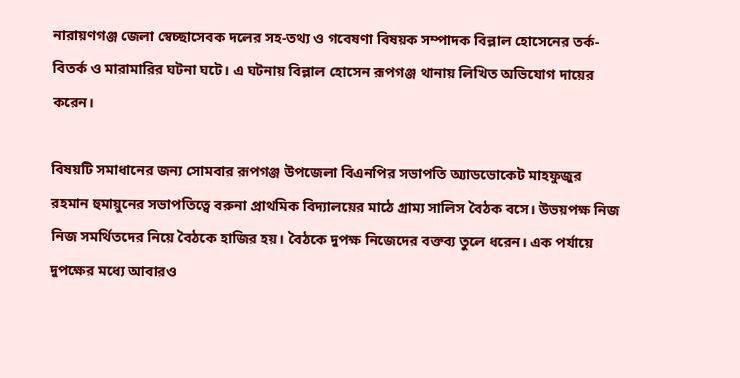নারায়ণগঞ্জ জেলা স্বেচ্ছাসেবক দলের সহ-তথ্য ও গবেষণা বিষয়ক সম্পাদক বিল্লাল হোসেনের তর্ক-বিতর্ক ও মারামারির ঘটনা ঘটে। এ ঘটনায় বিল্লাল হোসেন রূপগঞ্জ থানায় লিখিত অভিযোগ দায়ের করেন।

বিষয়টি সমাধানের জন্য সোমবার রূপগঞ্জ উপজেলা বিএনপির সভাপতি অ্যাডভোকেট মাহফুজুর রহমান হুমায়ুনের সভাপতিত্বে বরুনা প্রাথমিক বিদ্যালয়ের মাঠে গ্রাম্য সালিস বৈঠক বসে। উভয়পক্ষ নিজ নিজ সমর্থিতদের নিয়ে বৈঠকে হাজির হয়। বৈঠকে দুপক্ষ নিজেদের বক্তব্য তুলে ধরেন। এক পর্যায়ে দুপক্ষের মধ্যে আবারও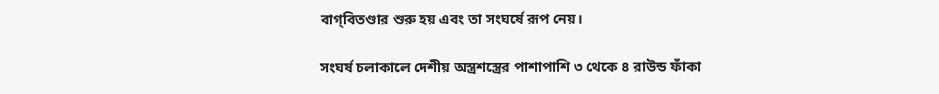বাগ্‌বিতণ্ডার শুরু হয় এবং তা সংঘর্ষে রূপ নেয়।

সংঘর্ষ চলাকালে দেশীয় অস্ত্রশস্ত্রের পাশাপাশি ৩ থেকে ৪ রাউন্ড ফাঁকা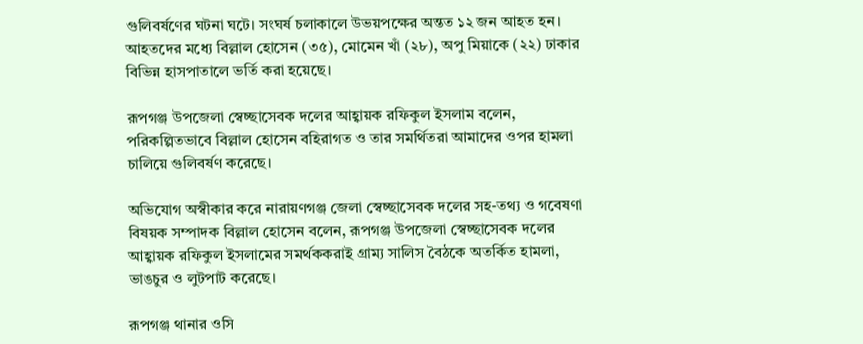গুলিবর্ষণের ঘটনা ঘটে। সংঘর্ষ চলাকালে উভয়পক্ষের অন্তত ১২ জন আহত হন। আহতদের মধ্যে বিল্লাল হোসেন (৩৫), মোমেন খাঁ (২৮), অপু মিয়াকে (২২) ঢাকার বিভিন্ন হাসপাতালে ভর্তি করা হয়েছে।

রূপগঞ্জ উপজেলা স্বেচ্ছাসেবক দলের আহ্বায়ক রফিকুল ইসলাম বলেন, পরিকল্পিতভাবে বিল্লাল হোসেন বহিরাগত ও তার সমর্থিতরা আমাদের ওপর হামলা চালিয়ে গুলিবর্ষণ করেছে।

অভিযোগ অস্বীকার করে নারায়ণগঞ্জ জেলা স্বেচ্ছাসেবক দলের সহ-তথ্য ও গবেষণা বিষয়ক সম্পাদক বিল্লাল হোসেন বলেন, রূপগঞ্জ উপজেলা স্বেচ্ছাসেবক দলের আহ্বায়ক রফিকুল ইসলামের সমর্থককরাই গ্রাম্য সালিস বৈঠকে অতর্কিত হামলা, ভাঙচুর ও লুটপাট করেছে।

রূপগঞ্জ থানার ওসি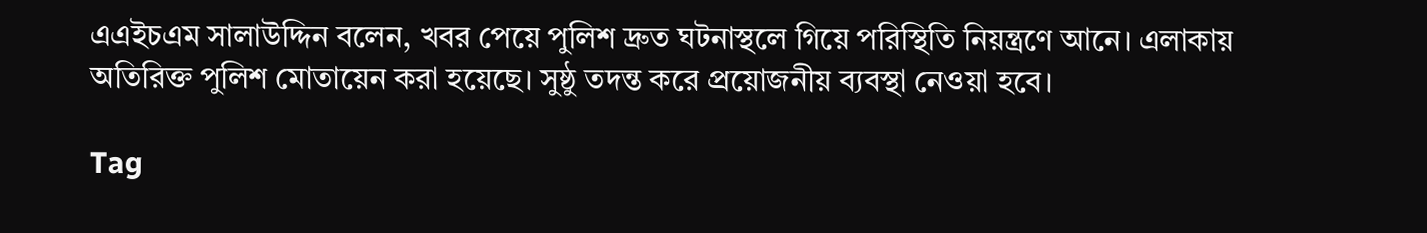এএইচএম সালাউদ্দিন বলেন, খবর পেয়ে পুলিশ দ্রুত ঘটনাস্থলে গিয়ে পরিস্থিতি নিয়ন্ত্রণে আনে। এলাকায় অতিরিক্ত পুলিশ মোতায়েন করা হয়েছে। সুষ্ঠু তদন্ত করে প্রয়োজনীয় ব্যবস্থা নেওয়া হবে।

Tag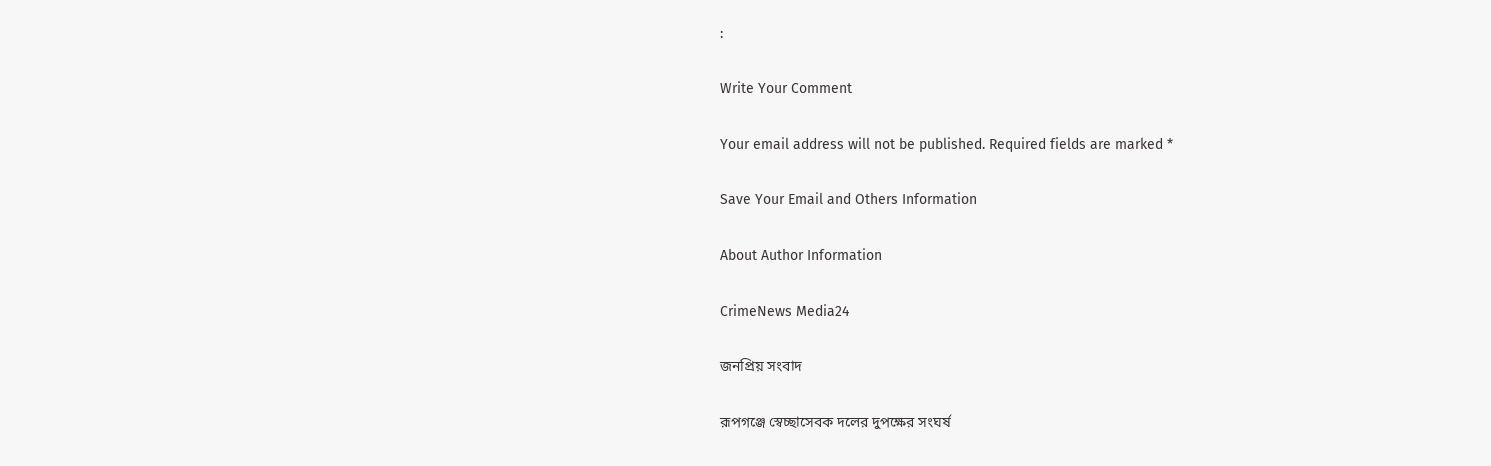:

Write Your Comment

Your email address will not be published. Required fields are marked *

Save Your Email and Others Information

About Author Information

CrimeNews Media24

জনপ্রিয় সংবাদ

রূপগঞ্জে স্বেচ্ছাসেবক দলের দুপক্ষের সংঘর্ষ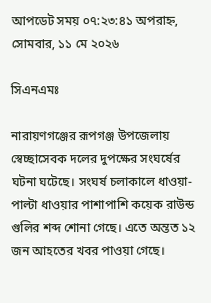আপডেট সময় ০৭:২৩:৪১ অপরাহ্ন, সোমবার, ১১ মে ২০২৬

সিএনএমঃ

নারায়ণগঞ্জের রূপগঞ্জ উপজেলায় স্বেচ্ছাসেবক দলের দুপক্ষের সংঘর্ষের ঘটনা ঘটেছে। সংঘর্ষ চলাকালে ধাওয়া-পাল্টা ধাওয়ার পাশাপাশি কয়েক রাউন্ড গুলির শব্দ শোনা গেছে। এতে অন্তত ১২ জন আহতের খবর পাওয়া গেছে।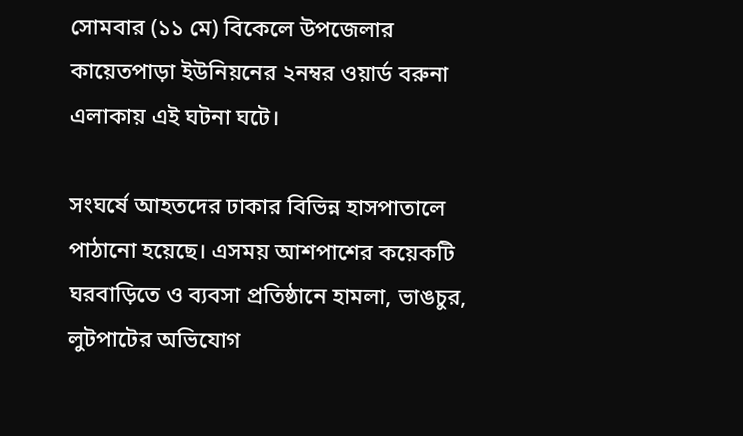সোমবার (১১ মে) বিকেলে উপজেলার কায়েতপাড়া ইউনিয়নের ২নম্বর ওয়ার্ড বরুনা এলাকায় এই ঘটনা ঘটে।

সংঘর্ষে আহতদের ঢাকার বিভিন্ন হাসপাতালে পাঠানো হয়েছে। এসময় আশপাশের কয়েকটি ঘরবাড়িতে ও ব্যবসা প্রতিষ্ঠানে হামলা, ভাঙচুর, লুটপাটের অভিযোগ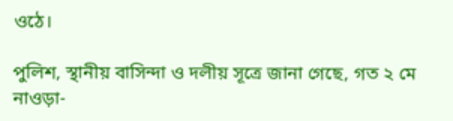ওঠে।

পুলিশ, স্থানীয় বাসিন্দা ও দলীয় সূত্রে জানা গেছে, গত ২ মে নাওড়া-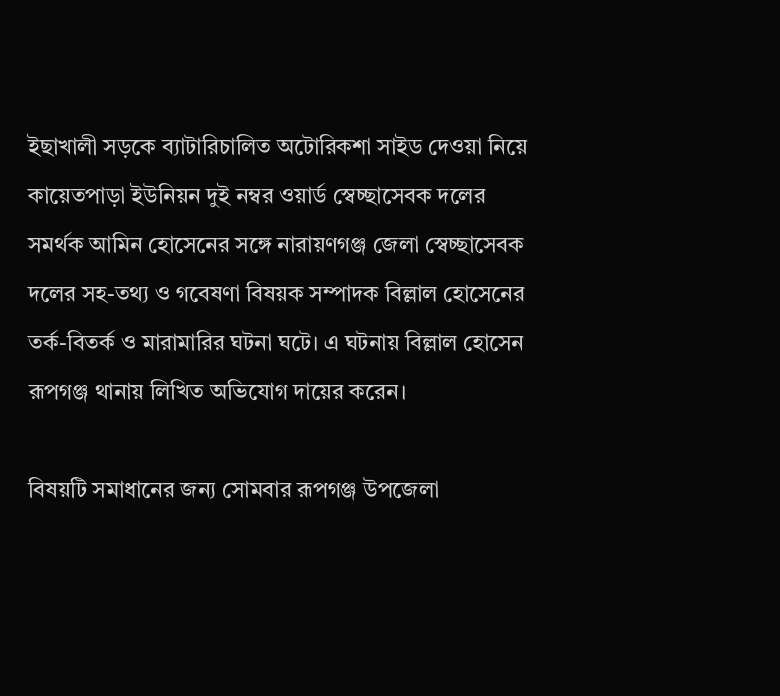ইছাখালী সড়কে ব্যাটারিচালিত অটোরিকশা সাইড দেওয়া নিয়ে কায়েতপাড়া ইউনিয়ন দুই নম্বর ওয়ার্ড স্বেচ্ছাসেবক দলের সমর্থক আমিন হোসেনের সঙ্গে নারায়ণগঞ্জ জেলা স্বেচ্ছাসেবক দলের সহ-তথ্য ও গবেষণা বিষয়ক সম্পাদক বিল্লাল হোসেনের তর্ক-বিতর্ক ও মারামারির ঘটনা ঘটে। এ ঘটনায় বিল্লাল হোসেন রূপগঞ্জ থানায় লিখিত অভিযোগ দায়ের করেন।

বিষয়টি সমাধানের জন্য সোমবার রূপগঞ্জ উপজেলা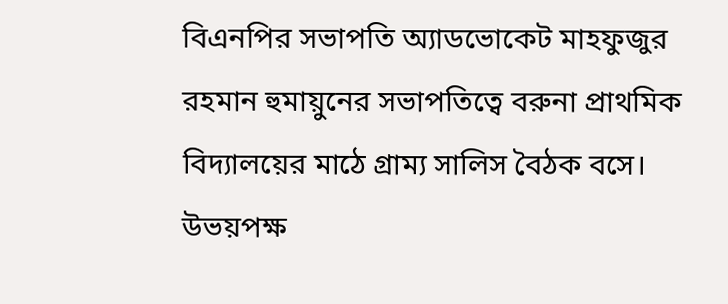বিএনপির সভাপতি অ্যাডভোকেট মাহফুজুর রহমান হুমায়ুনের সভাপতিত্বে বরুনা প্রাথমিক বিদ্যালয়ের মাঠে গ্রাম্য সালিস বৈঠক বসে। উভয়পক্ষ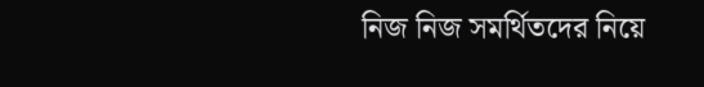নিজ নিজ সমর্থিতদের নিয়ে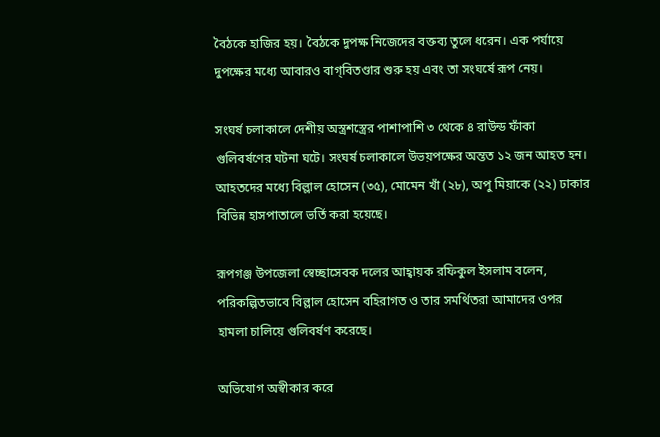বৈঠকে হাজির হয়। বৈঠকে দুপক্ষ নিজেদের বক্তব্য তুলে ধরেন। এক পর্যায়ে দুপক্ষের মধ্যে আবারও বাগ্‌বিতণ্ডার শুরু হয় এবং তা সংঘর্ষে রূপ নেয়।

সংঘর্ষ চলাকালে দেশীয় অস্ত্রশস্ত্রের পাশাপাশি ৩ থেকে ৪ রাউন্ড ফাঁকা গুলিবর্ষণের ঘটনা ঘটে। সংঘর্ষ চলাকালে উভয়পক্ষের অন্তত ১২ জন আহত হন। আহতদের মধ্যে বিল্লাল হোসেন (৩৫), মোমেন খাঁ (২৮), অপু মিয়াকে (২২) ঢাকার বিভিন্ন হাসপাতালে ভর্তি করা হয়েছে।

রূপগঞ্জ উপজেলা স্বেচ্ছাসেবক দলের আহ্বায়ক রফিকুল ইসলাম বলেন, পরিকল্পিতভাবে বিল্লাল হোসেন বহিরাগত ও তার সমর্থিতরা আমাদের ওপর হামলা চালিয়ে গুলিবর্ষণ করেছে।

অভিযোগ অস্বীকার করে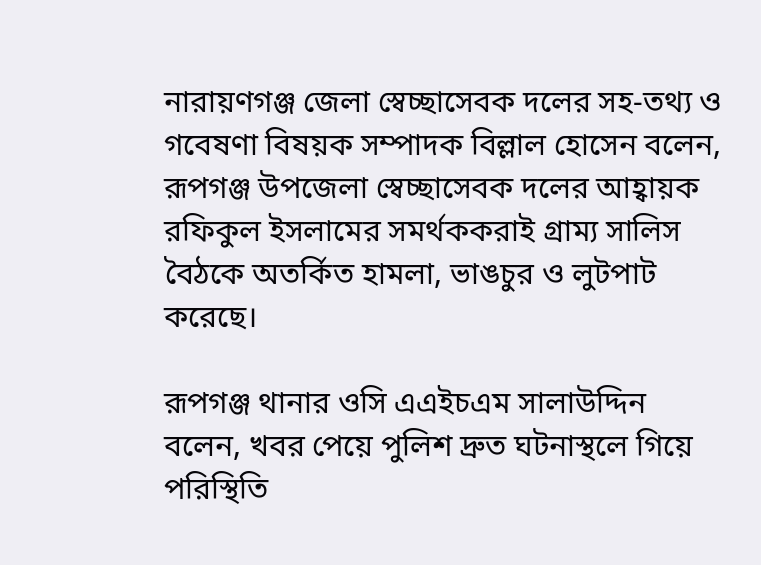নারায়ণগঞ্জ জেলা স্বেচ্ছাসেবক দলের সহ-তথ্য ও গবেষণা বিষয়ক সম্পাদক বিল্লাল হোসেন বলেন, রূপগঞ্জ উপজেলা স্বেচ্ছাসেবক দলের আহ্বায়ক রফিকুল ইসলামের সমর্থককরাই গ্রাম্য সালিস বৈঠকে অতর্কিত হামলা, ভাঙচুর ও লুটপাট করেছে।

রূপগঞ্জ থানার ওসি এএইচএম সালাউদ্দিন বলেন, খবর পেয়ে পুলিশ দ্রুত ঘটনাস্থলে গিয়ে পরিস্থিতি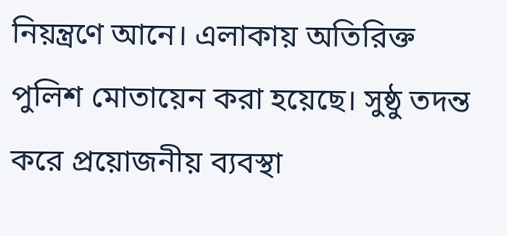নিয়ন্ত্রণে আনে। এলাকায় অতিরিক্ত পুলিশ মোতায়েন করা হয়েছে। সুষ্ঠু তদন্ত করে প্রয়োজনীয় ব্যবস্থা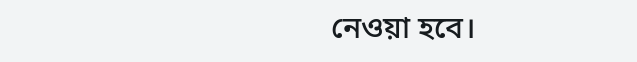নেওয়া হবে।